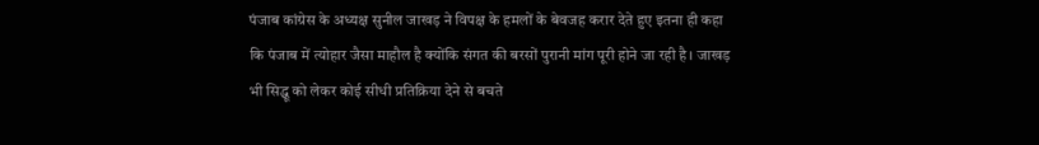पंजाब कांग्रेस के अध्यक्ष सुनील जाखड़ ने विपक्ष के हमलों के बेवजह करार देते हुए इतना ही कहा कि पंजाब में त्योहार जैसा माहौल है क्योंकि संगत की बरसों पुरानी मांग पूरी होने जा रही है। जाखड़ भी सिद्धू को लेकर कोई सीधी प्रतिक्रिया देने से बचते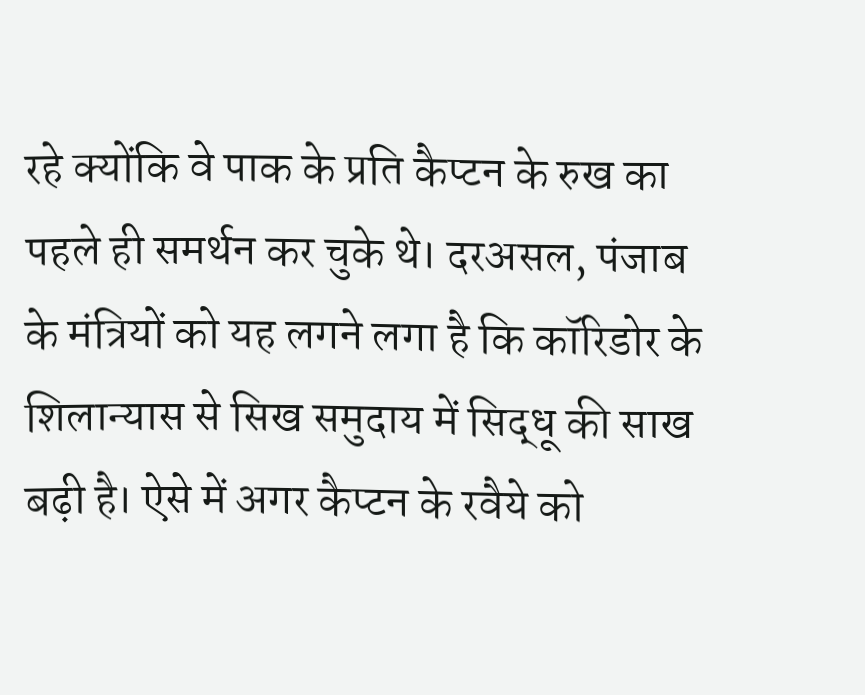रहे क्योंकि वे पाक के प्रति कैप्टन के रुख का पहले ही समर्थन कर चुके थे। दरअसल, पंजाब के मंत्रियों को यह लगने लगा है कि कॉरिडोर के शिलान्यास से सिख समुदाय में सिद्धू की साख बढ़ी है। ऐसे में अगर कैप्टन के रवैये को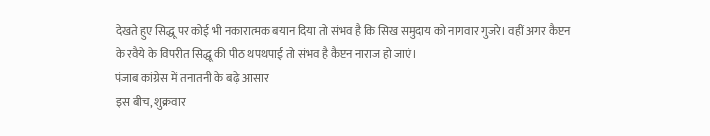देखते हुए सिद्धू पर कोई भी नकारात्मक बयान दिया तो संभव है कि सिख समुदाय को नागवार गुजरे। वहीं अगर कैप्टन के रवैये के विपरीत सिद्धू की पीठ थपथपाई तो संभव है कैप्टन नाराज हो जाएं।
पंजाब कांग्रेस में तनातनी के बढ़े आसार
इस बीच, शुक्रवार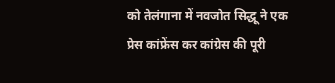को तेलंगाना में नवजोत सिद्धू ने एक प्रेस कांफ्रेंस कर कांग्रेस की पूरी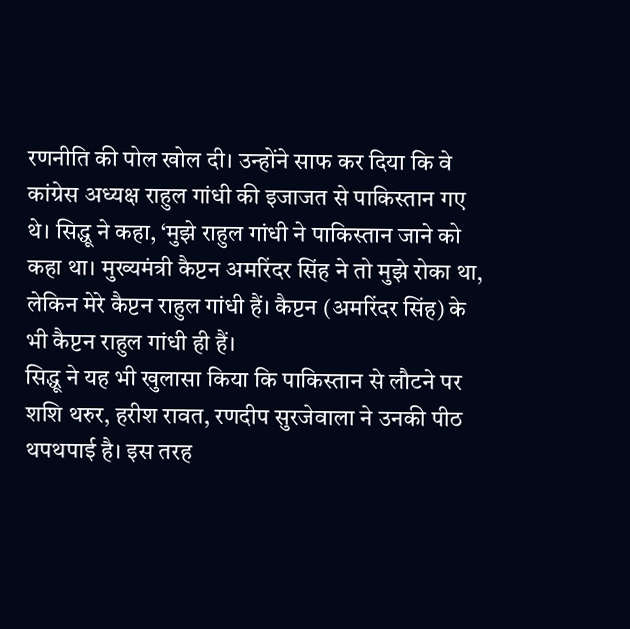रणनीति की पोल खोल दी। उन्होंने साफ कर दिया कि वे कांग्रेस अध्यक्ष राहुल गांधी की इजाजत से पाकिस्तान गए थे। सिद्धू ने कहा, ‘मुझे राहुल गांधी ने पाकिस्तान जाने को कहा था। मुख्यमंत्री कैप्टन अमरिंदर सिंह ने तो मुझे रोका था, लेकिन मेरे कैप्टन राहुल गांधी हैं। कैप्टन (अमरिंदर सिंह) के भी कैप्टन राहुल गांधी ही हैं।
सिद्धू ने यह भी खुलासा किया कि पाकिस्तान से लौटने पर शशि थरुर, हरीश रावत, रणदीप सुरजेवाला ने उनकी पीठ थपथपाई है। इस तरह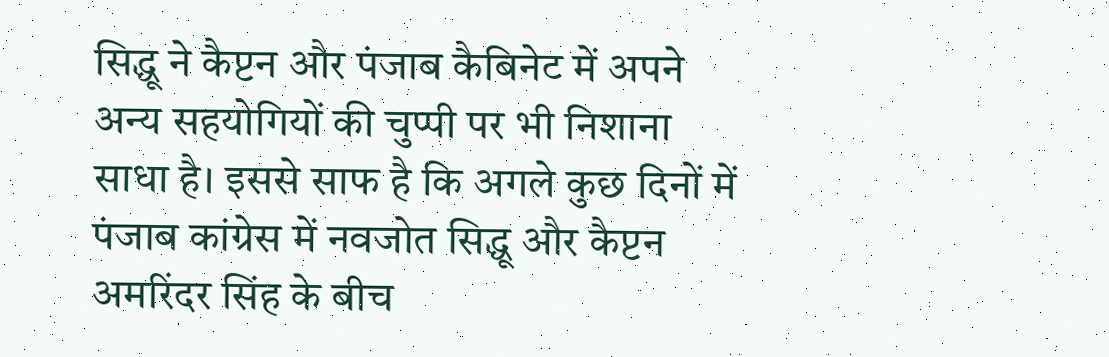सिद्धू ने कैप्टन और पंजाब कैबिनेट में अपने अन्य सहयोगियों की चुप्पी पर भी निशाना साधा है। इससे साफ है कि अगले कुछ दिनों में पंजाब कांग्रेस में नवजोत सिद्धू और कैप्टन अमरिंदर सिंह के बीच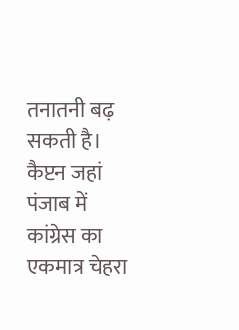तनातनी बढ़ सकती है। कैप्टन जहां पंजाब में कांग्रेस का एकमात्र चेहरा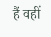हैं वहीं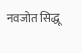नवजोत सिद्धू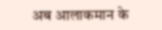अब आलाकमान के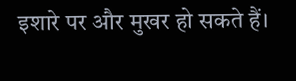इशारे पर और मुखर हो सकते हैं।